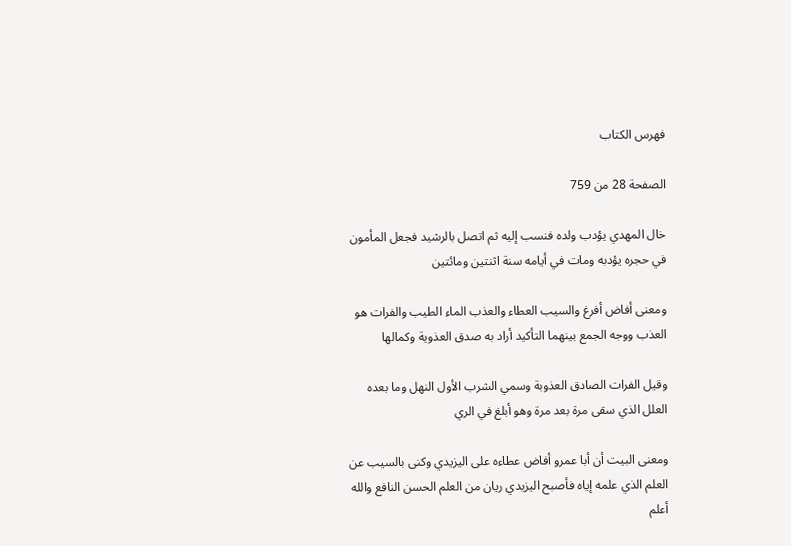فهرس الكتاب

الصفحة 28 من 759

خال المهدي يؤدب ولده فنسب إليه ثم اتصل بالرشيد فجعل المأمون في حجره يؤدبه ومات في أيامه سنة اثنتين ومائتين

ومعنى أفاض أفرغ والسيب العطاء والعذب الماء الطيب والفرات هو العذب ووجه الجمع بينهما التأكيد أراد به صدق العذوية وكمالها

وقيل الفرات الصادق العذوبة وسمي الشرب الأول النهل وما بعده العلل الذي سقى مرة بعد مرة وهو أبلغ في الري

ومعنى البيت أن أبا عمرو أفاض عطاءه على اليزيدي وكنى بالسيب عن العلم الذي علمه إياه فأصبح اليزيدي ريان من العلم الحسن النافع والله أعلم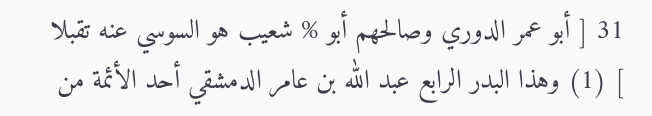31 [ أبو عمر الدوري وصالحهم أبو % شعيب هو السوسي عنه تقبلا ] (1) وهذا البدر الرابع عبد الله بن عامر الدمشقي أحد الأئمة من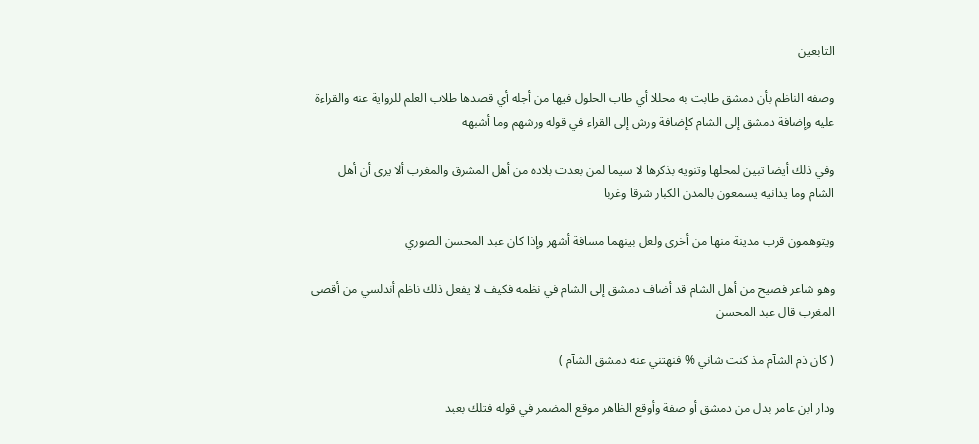التابعين

وصفه الناظم بأن دمشق طابت به محللا أي طاب الحلول فيها من أجله أي قصدها طلاب العلم للرواية عنه والقراءة عليه وإضافة دمشق إلى الشام كإضافة ورش إلى القراء في قوله ورشهم وما أشبهه

وفي ذلك أيضا تبين لمحلها وتنويه بذكرها لا سيما لمن بعدت بلاده من أهل المشرق والمغرب ألا يرى أن أهل الشام وما يدانيه يسمعون بالمدن الكبار شرقا وغربا

ويتوهمون قرب مدينة منها من أخرى ولعل بينهما مسافة أشهر وإذا كان عبد المحسن الصوري

وهو شاعر فصيح من أهل الشام قد أضاف دمشق إلى الشام في نظمه فكيف لا يفعل ذلك ناظم أندلسي من أقصى المغرب قال عبد المحسن

( كان ذم الشآم مذ كنت شاني % فنهتني عنه دمشق الشآم )

ودار ابن عامر بدل من دمشق أو صفة وأوقع الظاهر موقع المضمر في قوله فتلك بعبد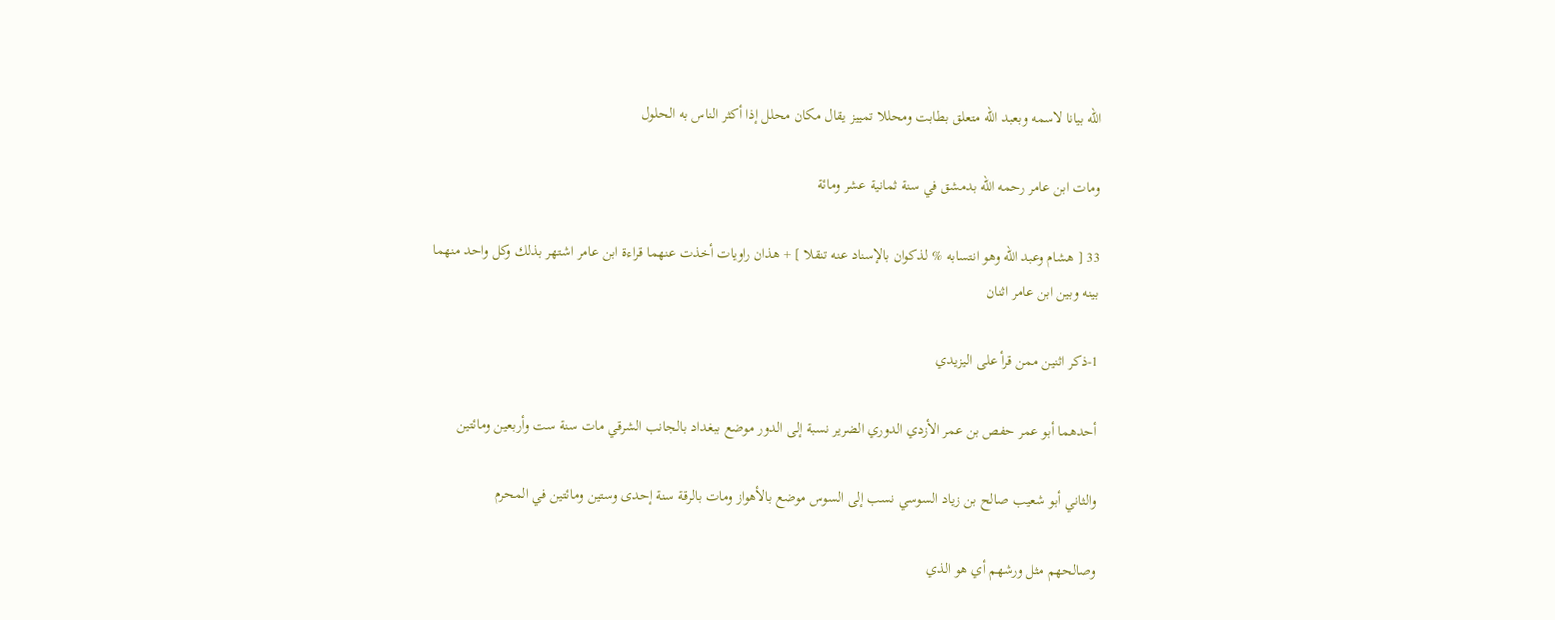الله بيانا لاسمه وبعبد الله متعلق بطابت ومحللا تمييز يقال مكان محلل إذا أكثر الناس به الحلول

ومات ابن عامر رحمه الله بدمشق في سنة ثمانية عشر ومائة

33 [ هشام وعبد الله وهو انتسابه % لذكوان بالإسناد عنه تنقلا ] + هذان راويات أخذت عنهما قراءة ابن عامر اشتهر بذلك وكل واحد منهما بينه وبين ابن عامر اثنان

1-ذكر اثنين ممن قرأ على اليزيدي

أحدهما أبو عمر حفص بن عمر الأزدي الدوري الضرير نسبة إلى الدور موضع ببغداد بالجانب الشرقي مات سنة ست وأربعين ومائتين

والثاني أبو شعيب صالح بن زياد السوسي نسب إلى السوس موضع بالأهواز ومات بالرقة سنة إحدى وستين ومائتين في المحرم

وصالحهم مثل ورشهم أي هو الذي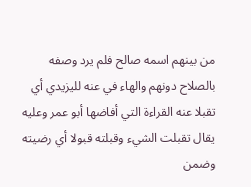من بينهم اسمه صالح فلم يرد وصفه بالصلاح دونهم والهاء في عنه لليزيدي أي تقبلا عنه القراءة التي أفاضها أبو عمر وعليه يقال تقبلت الشيء وقبلته قبولا أي رضيته وضمن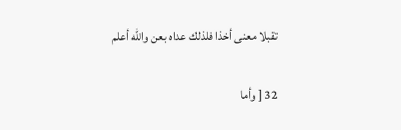تقبلا معنى أخذا فلذلك عداه بعن والله أعلم

32 [ وأما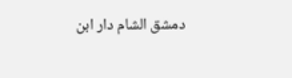دمشق الشام دار ابن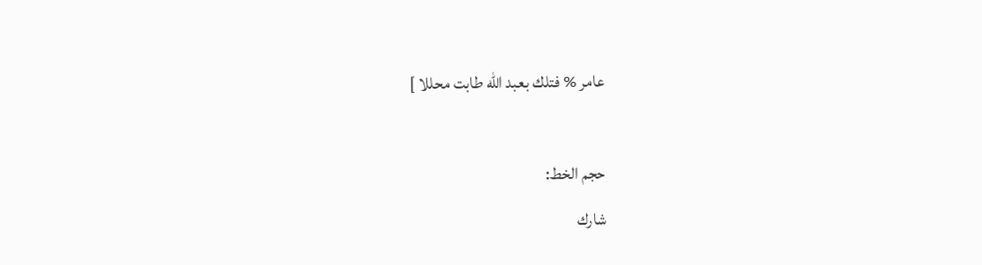عامر % فتلك بعبد الله طابت محللا ]

حجم الخط:
شارك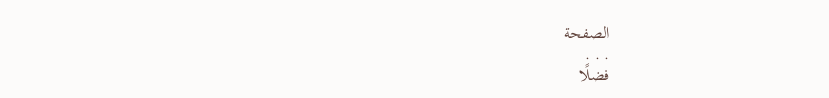الصفحة
. . .
فضلًا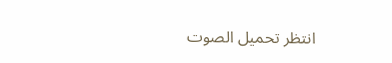انتظر تحميل الصوت